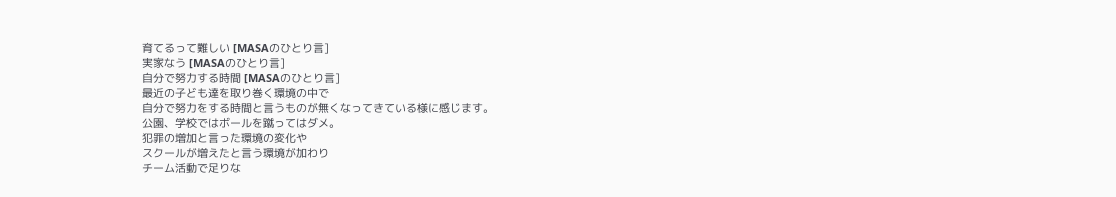育てるって難しい [MASAのひとり言]
実家なう [MASAのひとり言]
自分で努力する時間 [MASAのひとり言]
最近の子ども達を取り巻く環境の中で
自分で努力をする時間と言うものが無くなってきている様に感じます。
公園、学校ではボールを蹴ってはダメ。
犯罪の増加と言った環境の変化や
スクールが増えたと言う環境が加わり
チーム活動で足りな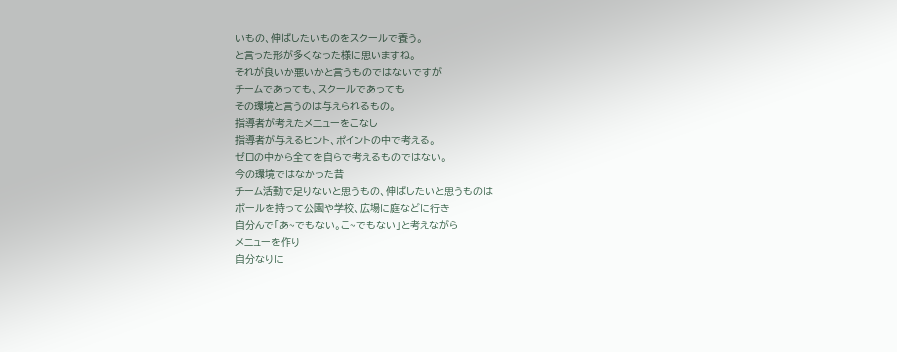いもの、伸ばしたいものをスクールで養う。
と言った形が多くなった様に思いますね。
それが良いか悪いかと言うものではないですが
チームであっても、スクールであっても
その環境と言うのは与えられるもの。
指導者が考えたメニューをこなし
指導者が与えるヒント、ポイントの中で考える。
ゼロの中から全てを自らで考えるものではない。
今の環境ではなかった昔
チーム活動で足りないと思うもの、伸ばしたいと思うものは
ボールを持って公園や学校、広場に庭などに行き
自分んで「あ~でもない。こ~でもない」と考えながら
メニューを作り
自分なりに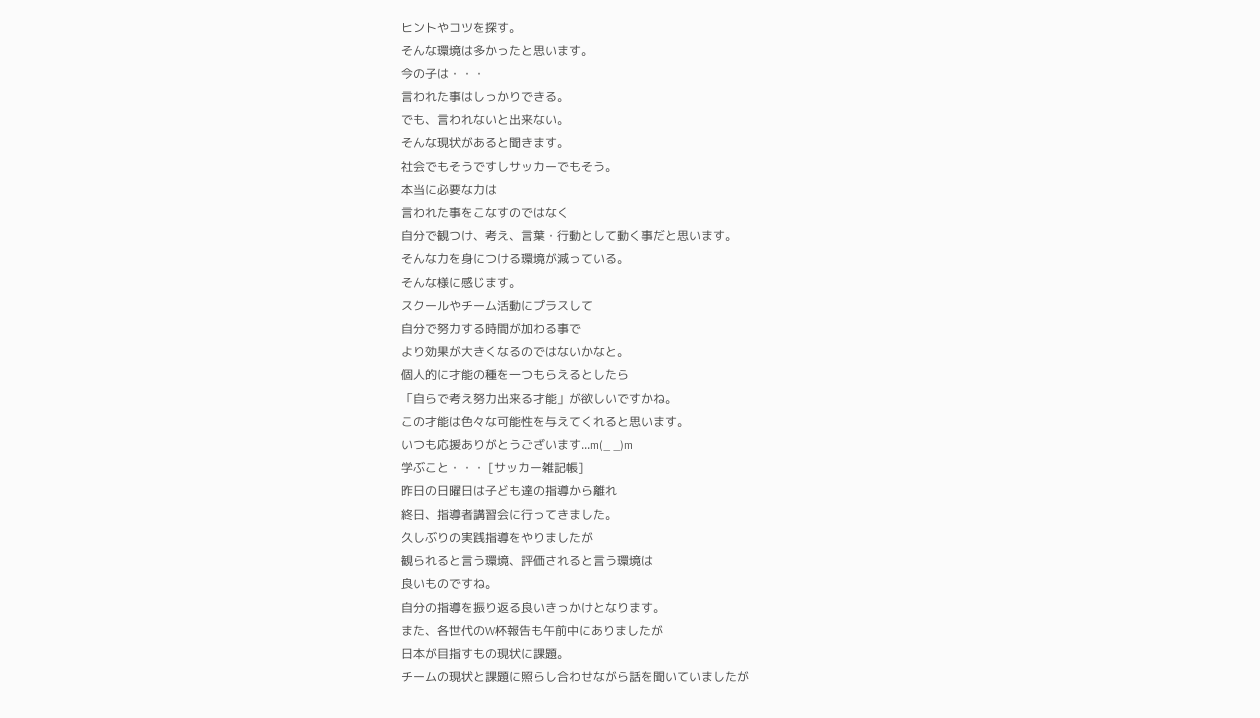ヒントやコツを探す。
そんな環境は多かったと思います。
今の子は・・・
言われた事はしっかりできる。
でも、言われないと出来ない。
そんな現状があると聞きます。
社会でもそうですしサッカーでもそう。
本当に必要な力は
言われた事をこなすのではなく
自分で観つけ、考え、言葉・行動として動く事だと思います。
そんな力を身につける環境が減っている。
そんな様に感じます。
スクールやチーム活動にプラスして
自分で努力する時間が加わる事で
より効果が大きくなるのではないかなと。
個人的に才能の種を一つもらえるとしたら
「自らで考え努力出来る才能」が欲しいですかね。
この才能は色々な可能性を与えてくれると思います。
いつも応援ありがとうございます...m(_ _)m
学ぶこと・・・ [サッカー雑記帳]
昨日の日曜日は子ども達の指導から離れ
終日、指導者講習会に行ってきました。
久しぶりの実践指導をやりましたが
観られると言う環境、評価されると言う環境は
良いものですね。
自分の指導を振り返る良いきっかけとなります。
また、各世代のW杯報告も午前中にありましたが
日本が目指すもの現状に課題。
チームの現状と課題に照らし合わせながら話を聞いていましたが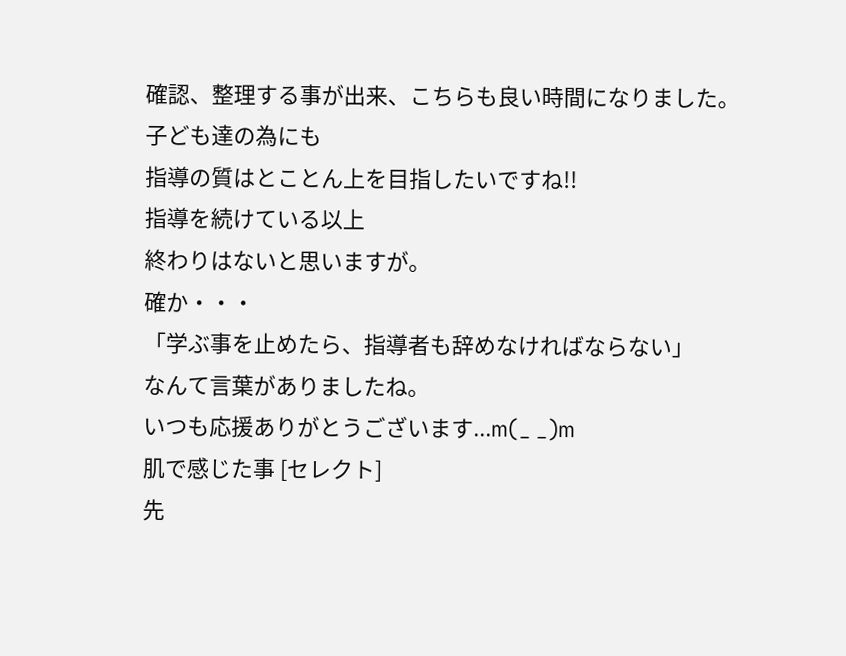確認、整理する事が出来、こちらも良い時間になりました。
子ども達の為にも
指導の質はとことん上を目指したいですね!!
指導を続けている以上
終わりはないと思いますが。
確か・・・
「学ぶ事を止めたら、指導者も辞めなければならない」
なんて言葉がありましたね。
いつも応援ありがとうございます...m(_ _)m
肌で感じた事 [セレクト]
先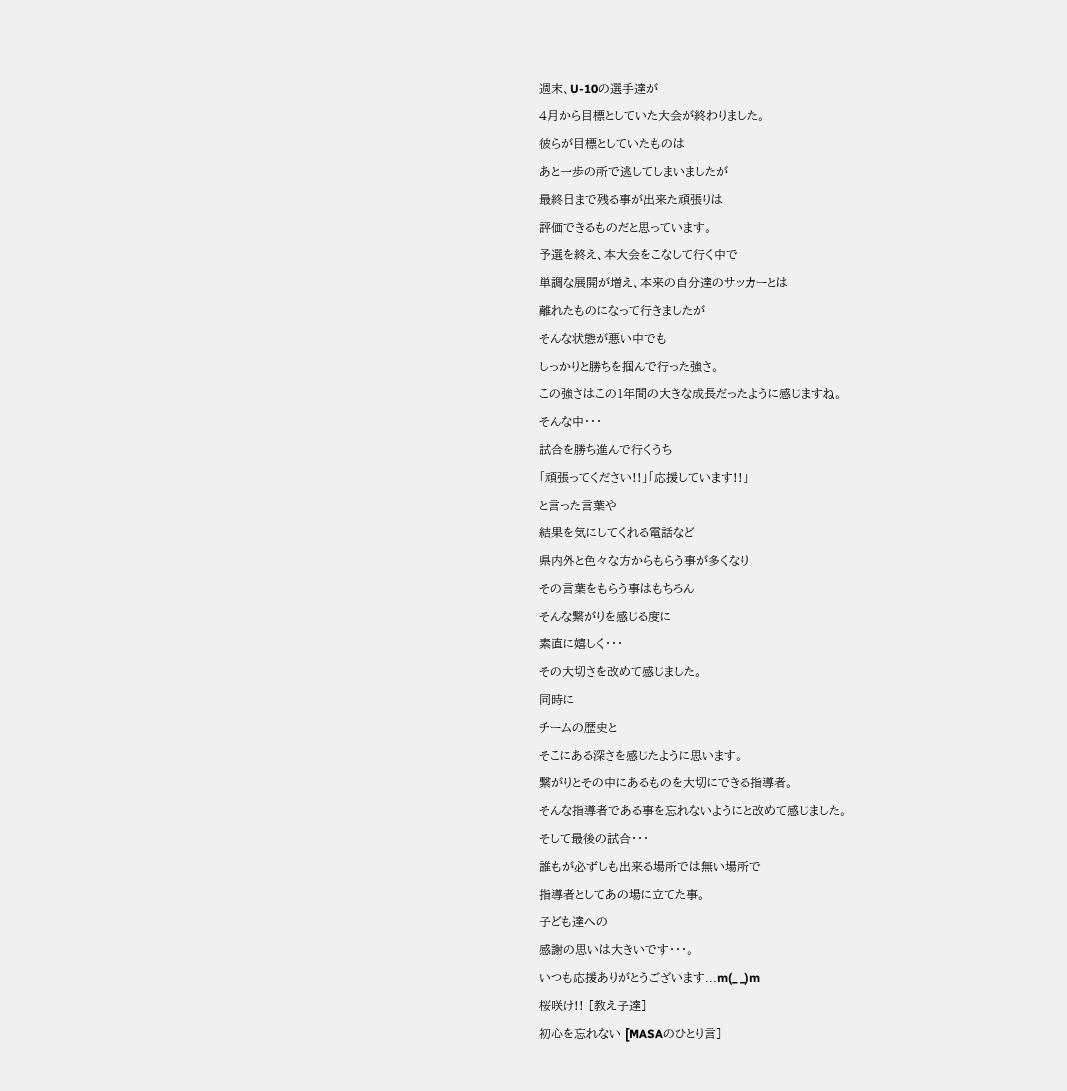週末、U-10の選手達が
4月から目標としていた大会が終わりました。
彼らが目標としていたものは
あと一歩の所で逃してしまいましたが
最終日まで残る事が出来た頑張りは
評価できるものだと思っています。
予選を終え、本大会をこなして行く中で
単調な展開が増え、本来の自分達のサッカーとは
離れたものになって行きましたが
そんな状態が悪い中でも
しっかりと勝ちを掴んで行った強さ。
この強さはこの1年間の大きな成長だったように感じますね。
そんな中・・・
試合を勝ち進んで行くうち
「頑張ってください!!」「応援しています!!」
と言った言葉や
結果を気にしてくれる電話など
県内外と色々な方からもらう事が多くなり
その言葉をもらう事はもちろん
そんな繋がりを感じる度に
素直に嬉しく・・・
その大切さを改めて感じました。
同時に
チームの歴史と
そこにある深さを感じたように思います。
繋がりとその中にあるものを大切にできる指導者。
そんな指導者である事を忘れないようにと改めて感じました。
そして最後の試合・・・
誰もが必ずしも出来る場所では無い場所で
指導者としてあの場に立てた事。
子ども達への
感謝の思いは大きいです・・・。
いつも応援ありがとうございます...m(_ _)m
桜咲け!! [教え子達]
初心を忘れない [MASAのひとり言]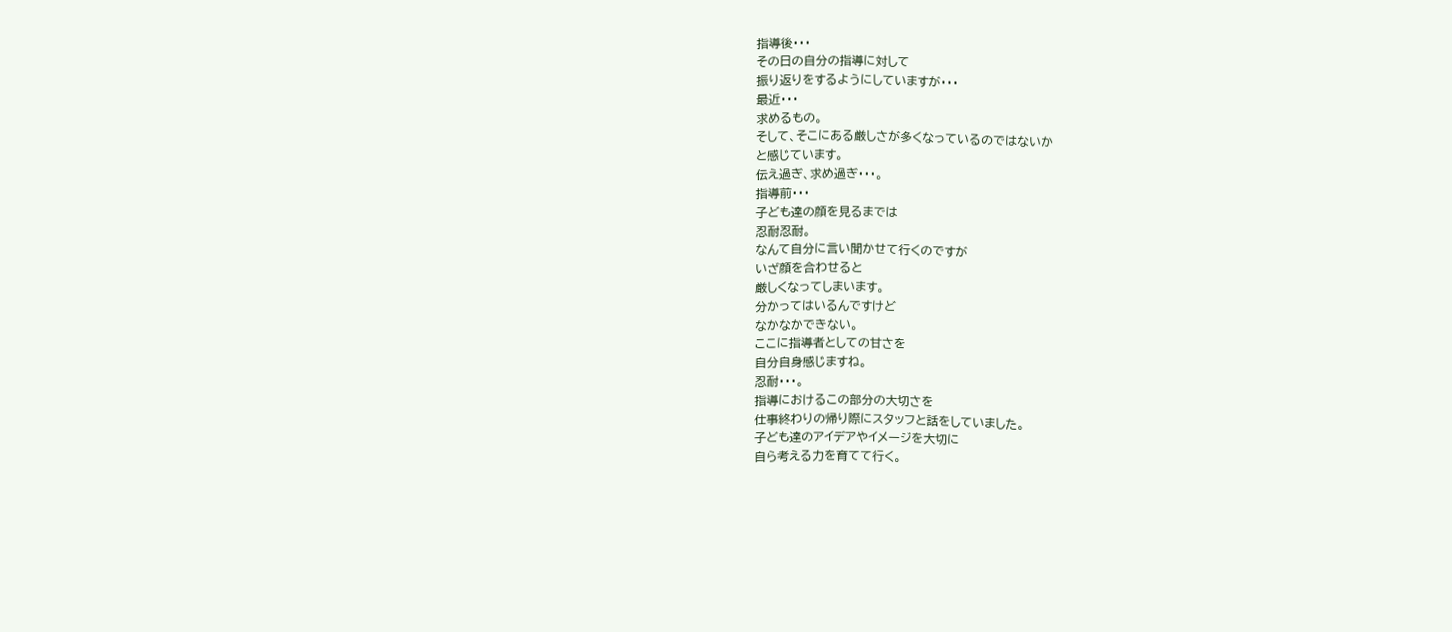指導後・・・
その日の自分の指導に対して
振り返りをするようにしていますが・・・
最近・・・
求めるもの。
そして、そこにある厳しさが多くなっているのではないか
と感じています。
伝え過ぎ、求め過ぎ・・・。
指導前・・・
子ども達の顔を見るまでは
忍耐忍耐。
なんて自分に言い聞かせて行くのですが
いざ顔を合わせると
厳しくなってしまいます。
分かってはいるんですけど
なかなかできない。
ここに指導者としての甘さを
自分自身感じますね。
忍耐・・・。
指導におけるこの部分の大切さを
仕事終わりの帰り際にスタッフと話をしていました。
子ども達のアイデアやイメージを大切に
自ら考える力を育てて行く。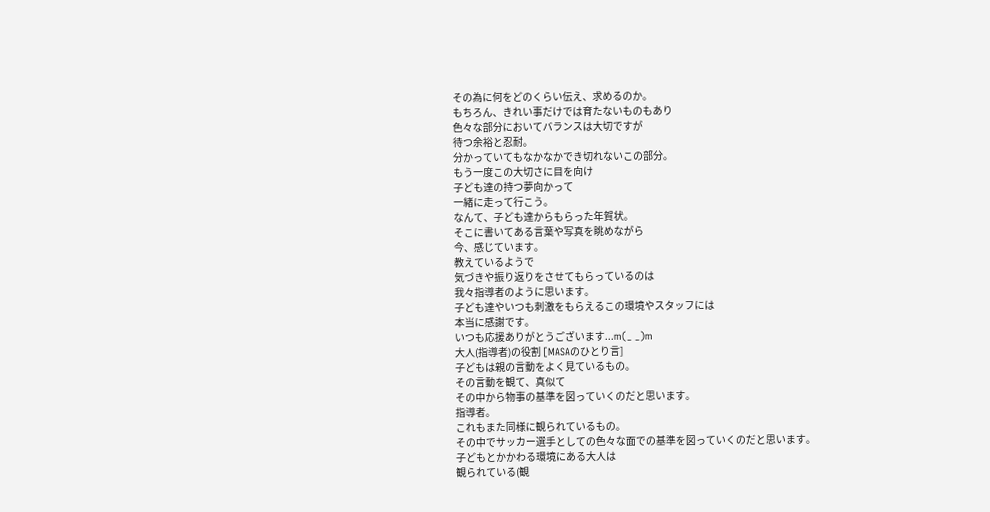その為に何をどのくらい伝え、求めるのか。
もちろん、きれい事だけでは育たないものもあり
色々な部分においてバランスは大切ですが
待つ余裕と忍耐。
分かっていてもなかなかでき切れないこの部分。
もう一度この大切さに目を向け
子ども達の持つ夢向かって
一緒に走って行こう。
なんて、子ども達からもらった年賀状。
そこに書いてある言葉や写真を眺めながら
今、感じています。
教えているようで
気づきや振り返りをさせてもらっているのは
我々指導者のように思います。
子ども達やいつも刺激をもらえるこの環境やスタッフには
本当に感謝です。
いつも応援ありがとうございます...m(_ _)m
大人(指導者)の役割 [MASAのひとり言]
子どもは親の言動をよく見ているもの。
その言動を観て、真似て
その中から物事の基準を図っていくのだと思います。
指導者。
これもまた同様に観られているもの。
その中でサッカー選手としての色々な面での基準を図っていくのだと思います。
子どもとかかわる環境にある大人は
観られている(観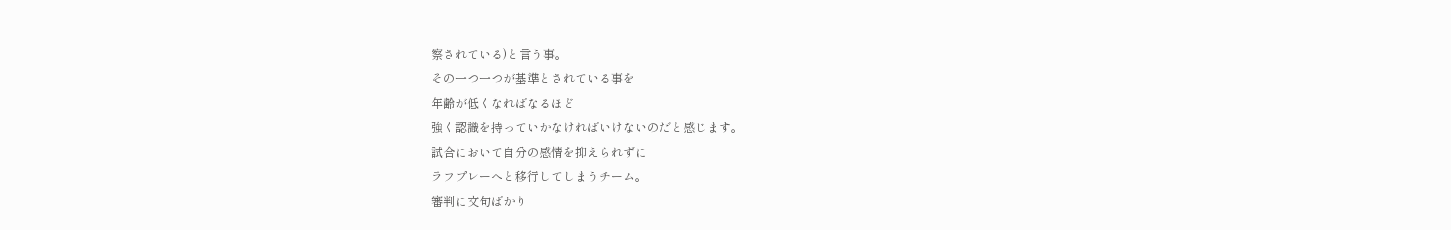察されている)と言う事。
その一つ一つが基準とされている事を
年齢が低くなればなるほど
強く認識を持っていかなければいけないのだと感じます。
試合において自分の感情を抑えられずに
ラフプレーへと移行してしまうチーム。
審判に文句ばかり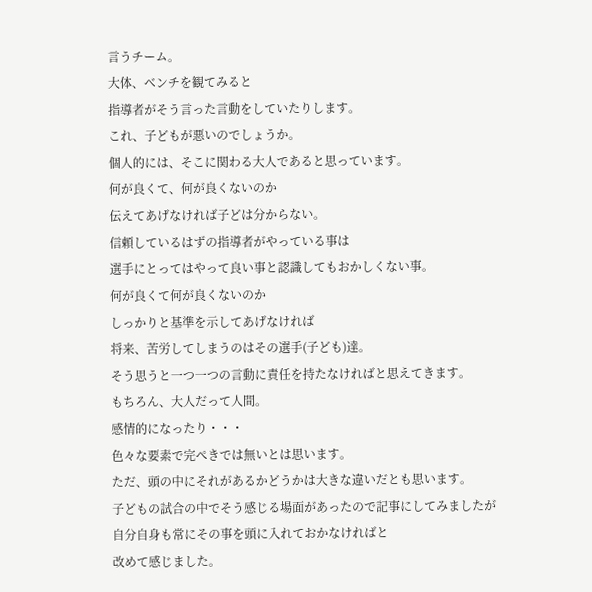言うチーム。
大体、ベンチを観てみると
指導者がそう言った言動をしていたりします。
これ、子どもが悪いのでしょうか。
個人的には、そこに関わる大人であると思っています。
何が良くて、何が良くないのか
伝えてあげなければ子どは分からない。
信頼しているはずの指導者がやっている事は
選手にとってはやって良い事と認識してもおかしくない事。
何が良くて何が良くないのか
しっかりと基準を示してあげなければ
将来、苦労してしまうのはその選手(子ども)達。
そう思うと一つ一つの言動に責任を持たなければと思えてきます。
もちろん、大人だって人間。
感情的になったり・・・
色々な要素で完ぺきでは無いとは思います。
ただ、頭の中にそれがあるかどうかは大きな違いだとも思います。
子どもの試合の中でそう感じる場面があったので記事にしてみましたが
自分自身も常にその事を頭に入れておかなければと
改めて感じました。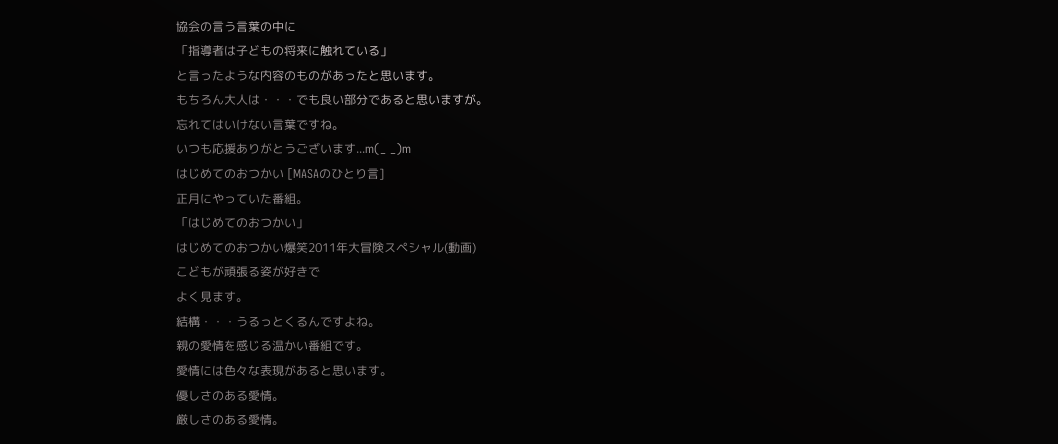協会の言う言葉の中に
「指導者は子どもの将来に触れている」
と言ったような内容のものがあったと思います。
もちろん大人は・・・でも良い部分であると思いますが。
忘れてはいけない言葉ですね。
いつも応援ありがとうございます...m(_ _)m
はじめてのおつかい [MASAのひとり言]
正月にやっていた番組。
「はじめてのおつかい」
はじめてのおつかい爆笑2011年大冒険スペシャル(動画)
こどもが頑張る姿が好きで
よく見ます。
結構・・・うるっとくるんですよね。
親の愛情を感じる温かい番組です。
愛情には色々な表現があると思います。
優しさのある愛情。
厳しさのある愛情。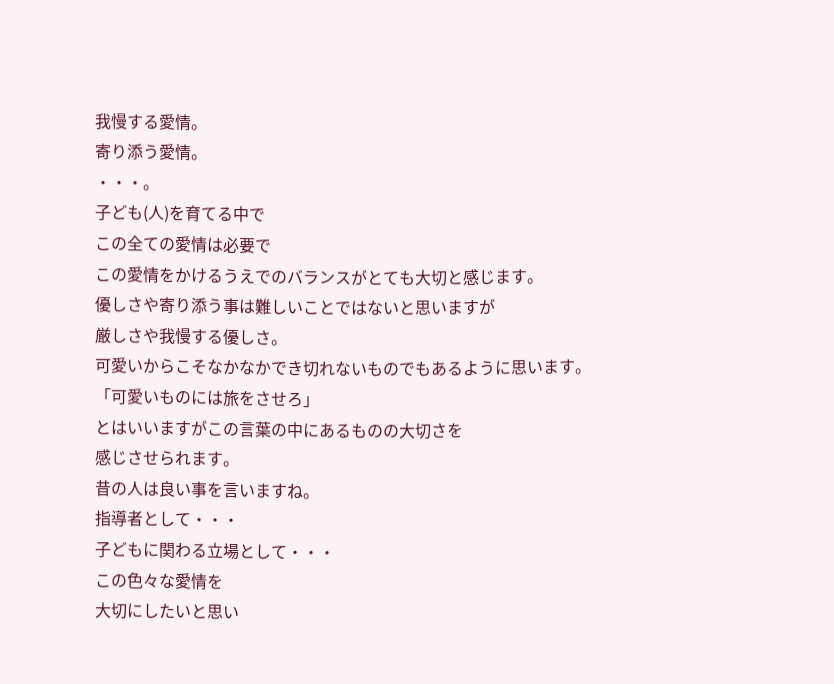我慢する愛情。
寄り添う愛情。
・・・。
子ども(人)を育てる中で
この全ての愛情は必要で
この愛情をかけるうえでのバランスがとても大切と感じます。
優しさや寄り添う事は難しいことではないと思いますが
厳しさや我慢する優しさ。
可愛いからこそなかなかでき切れないものでもあるように思います。
「可愛いものには旅をさせろ」
とはいいますがこの言葉の中にあるものの大切さを
感じさせられます。
昔の人は良い事を言いますね。
指導者として・・・
子どもに関わる立場として・・・
この色々な愛情を
大切にしたいと思い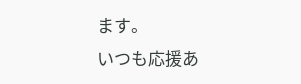ます。
いつも応援あ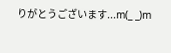りがとうございます...m(_ _)m